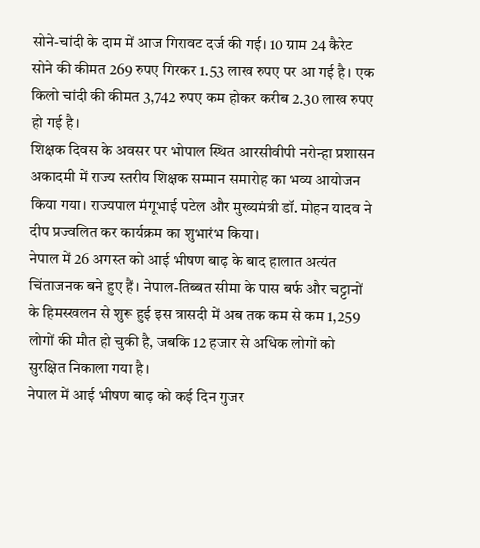सोने-चांदी के दाम में आज गिरावट दर्ज की गई। 10 ग्राम 24 कैरेट सोने की कीमत 269 रुपए गिरकर 1.53 लाख रुपए पर आ गई है। एक किलो चांदी की कीमत 3,742 रुपए कम होकर करीब 2.30 लाख रुपए हो गई है।
शिक्षक दिवस के अवसर पर भोपाल स्थित आरसीवीपी नरोन्हा प्रशासन अकादमी में राज्य स्तरीय शिक्षक सम्मान समारोह का भव्य आयोजन किया गया। राज्यपाल मंगूभाई पटेल और मुख्यमंत्री डॉ. मोहन यादव ने दीप प्रज्वलित कर कार्यक्रम का शुभारंभ किया।
नेपाल में 26 अगस्त को आई भीषण बाढ़ के बाद हालात अत्यंत चिंताजनक बने हुए हैं। नेपाल-तिब्बत सीमा के पास बर्फ और चट्टानों के हिमस्खलन से शुरू हुई इस त्रासदी में अब तक कम से कम 1,259 लोगों की मौत हो चुकी है, जबकि 12 हजार से अधिक लोगों को सुरक्षित निकाला गया है।
नेपाल में आई भीषण बाढ़ को कई दिन गुजर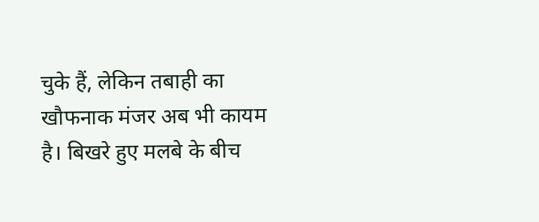चुके हैं, लेकिन तबाही का खौफनाक मंजर अब भी कायम है। बिखरे हुए मलबे के बीच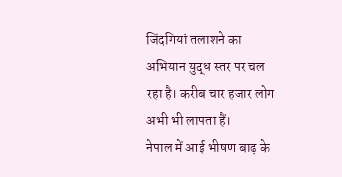जिंदगियां तलाशने का अभियान युद्ध स्तर पर चल रहा है। करीब चार हजार लोग अभी भी लापता हैं।
नेपाल में आई भीषण बाढ़ के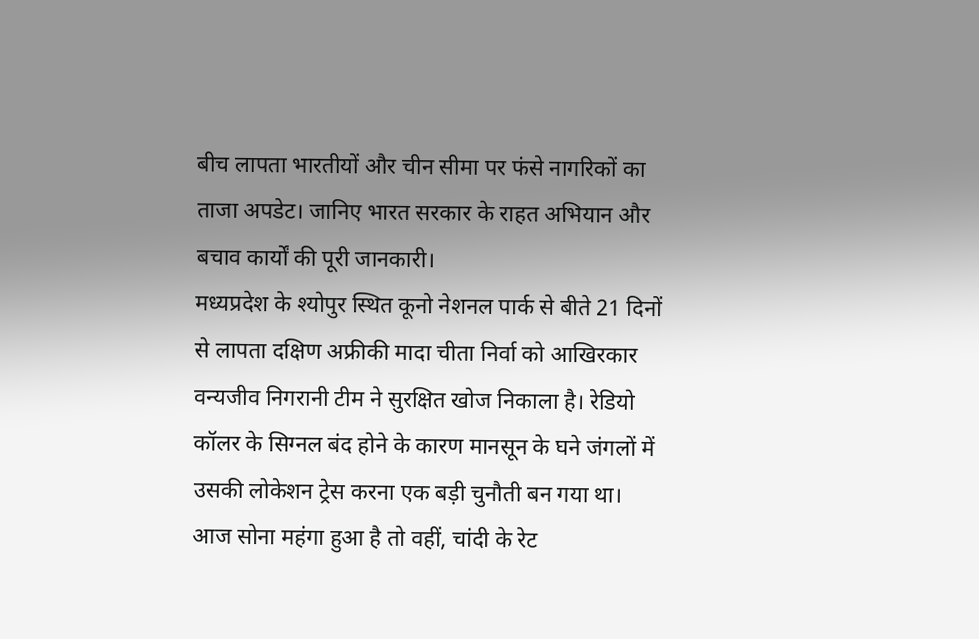बीच लापता भारतीयों और चीन सीमा पर फंसे नागरिकों का ताजा अपडेट। जानिए भारत सरकार के राहत अभियान और बचाव कार्यों की पूरी जानकारी।
मध्यप्रदेश के श्योपुर स्थित कूनो नेशनल पार्क से बीते 21 दिनों से लापता दक्षिण अफ्रीकी मादा चीता निर्वा को आखिरकार वन्यजीव निगरानी टीम ने सुरक्षित खोज निकाला है। रेडियो कॉलर के सिग्नल बंद होने के कारण मानसून के घने जंगलों में उसकी लोकेशन ट्रेस करना एक बड़ी चुनौती बन गया था।
आज सोना महंगा हुआ है तो वहीं, चांदी के रेट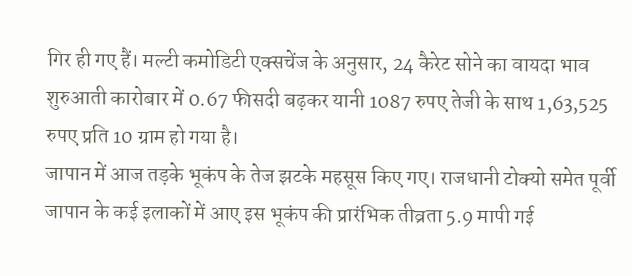गिर ही गए हैं। मल्टी कमोडिटी एक्सचेंज के अनुसार, 24 कैरेट सोने का वायदा भाव शुरुआती कारोबार में 0.67 फीसदी बढ़कर यानी 1087 रुपए तेजी के साथ 1,63,525 रुपए प्रति 10 ग्राम हो गया है।
जापान में आज तड़के भूकंप के तेज झटके महसूस किए गए। राजधानी टोक्यो समेत पूर्वी जापान के कई इलाकों में आए इस भूकंप की प्रारंभिक तीव्रता 5.9 मापी गई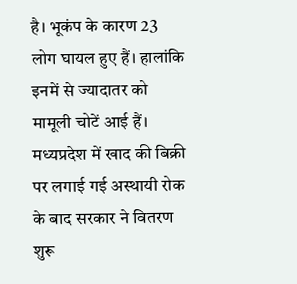है। भूकंप के कारण 23 लोग घायल हुए हैं। हालांकि इनमें से ज्यादातर को मामूली चोटें आई हैं।
मध्यप्रदेश में खाद की बिक्री पर लगाई गई अस्थायी रोक के बाद सरकार ने वितरण शुरू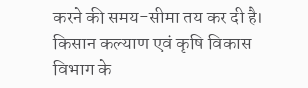करने की समय-सीमा तय कर दी है। किसान कल्याण एवं कृषि विकास विभाग के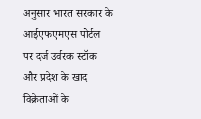अनुसार भारत सरकार के आईएफएमएस पोर्टल पर दर्ज उर्वरक स्टॉक और प्रदेश के खाद विक्रेताओं के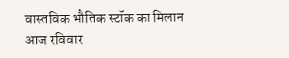वास्तविक भौतिक स्टॉक का मिलान आज रविवार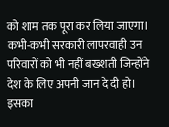को शाम तक पूरा कर लिया जाएगा।
कभी-कभी सरकारी लापरवाही उन परिवारों को भी नहीं बख्शती जिन्होंने देश के लिए अपनी जान दे दी हो। इसका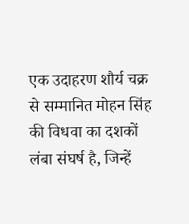एक उदाहरण शौर्य चक्र से सम्मानित मोहन सिंह की विधवा का दशकों लंबा संघर्ष है, जिन्हें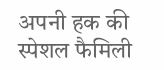अपनी हक की स्पेशल फैमिली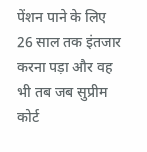पेंशन पाने के लिए 26 साल तक इंतजार करना पड़ा और वह भी तब जब सुप्रीम कोर्ट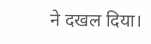ने दखल दिया।